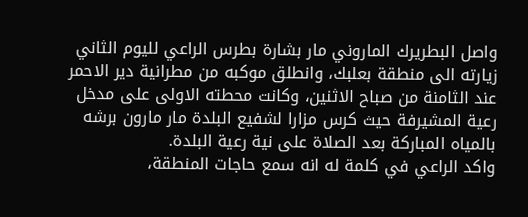واصل البطريرك الماروني مار بشارة بطرس الراعي لليوم الثاني زيارته الى منطقة بعلبك، وانطلق موكبه من مطرانية دير الاحمر عند الثامنة من صباح الاثنين، وكانت محطته الاولى على مدخل رعية المشيرفة حيث كرس مزارا لشفيع البلدة مار مارون برشه بالمياه المباركة بعد الصلاة على نية رعية البلدة.
واكد الراعي في كلمة له انه سمع حاجات المنطقة،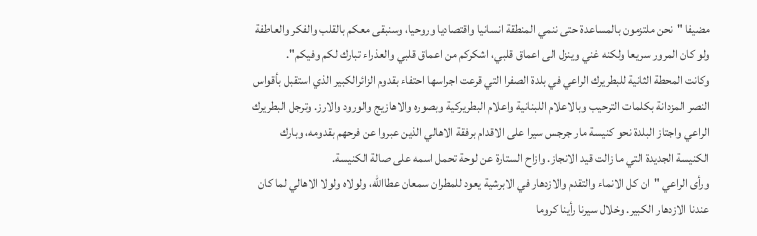مضيفا "نحن ملتزمون بالمساعدة حتى ننمي المنطقة انسانيا واقتصاديا وروحيا، وسنبقى معكم بالقلب والفكر والعاطفة ولو كان المرور سريعا ولكنه غني وينزل الى اعماق قلبي، اشكركم من اعماق قلبي والعذراء تبارك لكم وفيكم".
وكانت المحطة الثانية للبطريرك الراعي في بلدة الصفرا التي قرعت اجراسها احتفاء بقدوم الزائرالكبير الذي استقبل بأقواس النصر المزدانة بكلمات الترحيب وبالاعلام اللبنانية واعلام البطريركية وبصوره والاهازيج والورود والارز. وترجل البطريرك الراعي واجتاز البلدة نحو كنيسة مار جرجس سيرا على الاقدام برفقة الاهالي الذين عبروا عن فرحهم بقدومه، وبارك الكنيسة الجديدة التي ما زالت قيد الانجاز. وازاح الستارة عن لوحة تحمل اسمه على صالة الكنيسة.
ورأى الراعي "ان كل الانماء والتقدم والازدهار في الابرشية يعود للمطران سمعان عطاالله، ولولاه ولولا الاهالي لما كان عندنا الازدهار الكبير. وخلال سيرنا رأينا كروما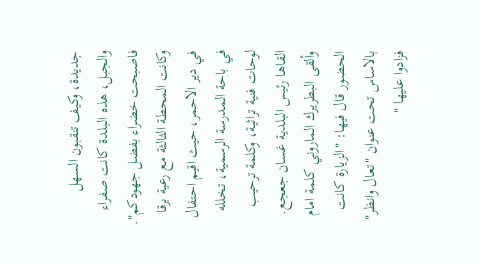جديدة، وكيف تنقبون السهل والجبل، هذه البلدة كانت صفراء فاصبحت خضراء بفضل جهودكم".
وكانت المحطة الثالثة مع رعية برقا في دير الاحمر، حيث اقيم احتفال في باحة المدرسة الرسمية، تخلله لوحات فنية تراثية، وكلمة ترحيب القاها رئيس البلدية غسان جعجع.
وألقى البطريرك الماروني كلمة امام الحضور قال فيها: "الزيارة كانت بالاساس تحت عنوان "تعال وانظر" فزادوا عليها "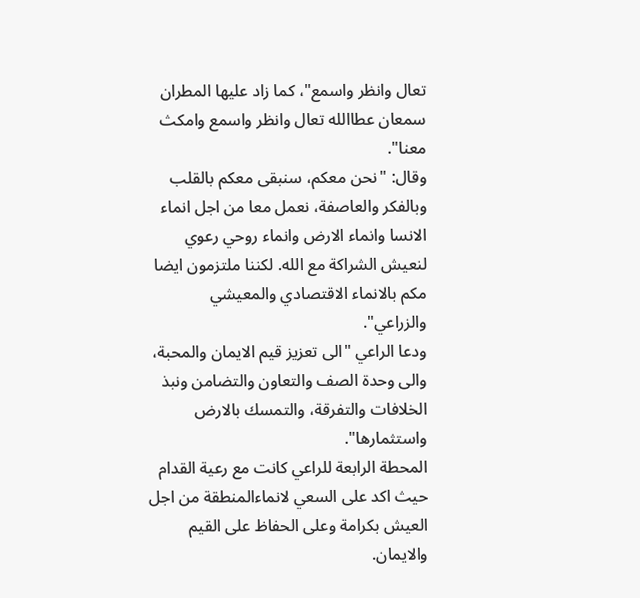تعال وانظر واسمع"، كما زاد عليها المطران سمعان عطاالله تعال وانظر واسمع وامكث معنا".
وقال: "نحن معكم، سنبقى معكم بالقلب وبالفكر والعاصفة، نعمل معا من اجل انماء الانسا وانماء الارض وانماء روحي رعوي لنعيش الشراكة مع الله. لكننا ملتزمون ايضا مكم بالانماء الاقتصادي والمعيشي والزراعي".
ودعا الراعي "الى تعزيز قيم الايمان والمحبة، والى وحدة الصف والتعاون والتضامن ونبذ الخلافات والتفرقة، والتمسك بالارض واستثمارها".
المحطة الرابعة للراعي كانت مع رعية القدام حيث اكد على السعي لانماءالمنطقة من اجل العيش بكرامة وعلى الحفاظ على القيم والايمان.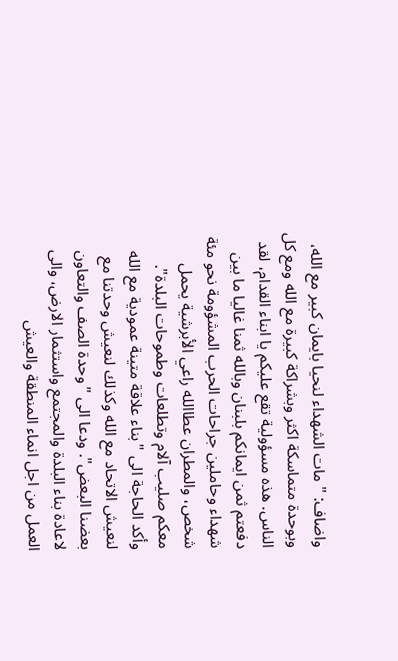واضاف: "مات الشهداء لنحيا بايمان كبير مع الله، وبوحدة متماسكة اكثر وبشراكة كبيرة مع الله ومع كل الناس. هذه مسؤولية تقع عليكم يا ابناء القدام، لقد دفعتم ثمن ايمانكم بلبنان وبالله ثمنا غاليا ما بين شهداء وحاملين جراحات الحرب المشؤومة نحو مئة شخص، والمطران عطاالله راعي الأبرشية يحمل معكم صليب آلام وتطلعات وطموحات البلدة".
وأكد الحاجة الى "بناء علاقة متينة عمودية مع الله لنعيش الاتحاد مع الله وكذلك لنعيش وحدتنا مع بعضنا البعض". ودعا الى "وحدة الصف والتعاون لاعادة بناء البلدة والمجتمع واستثمار الارض، والى العمل من اجل انماء المنطقة والعيش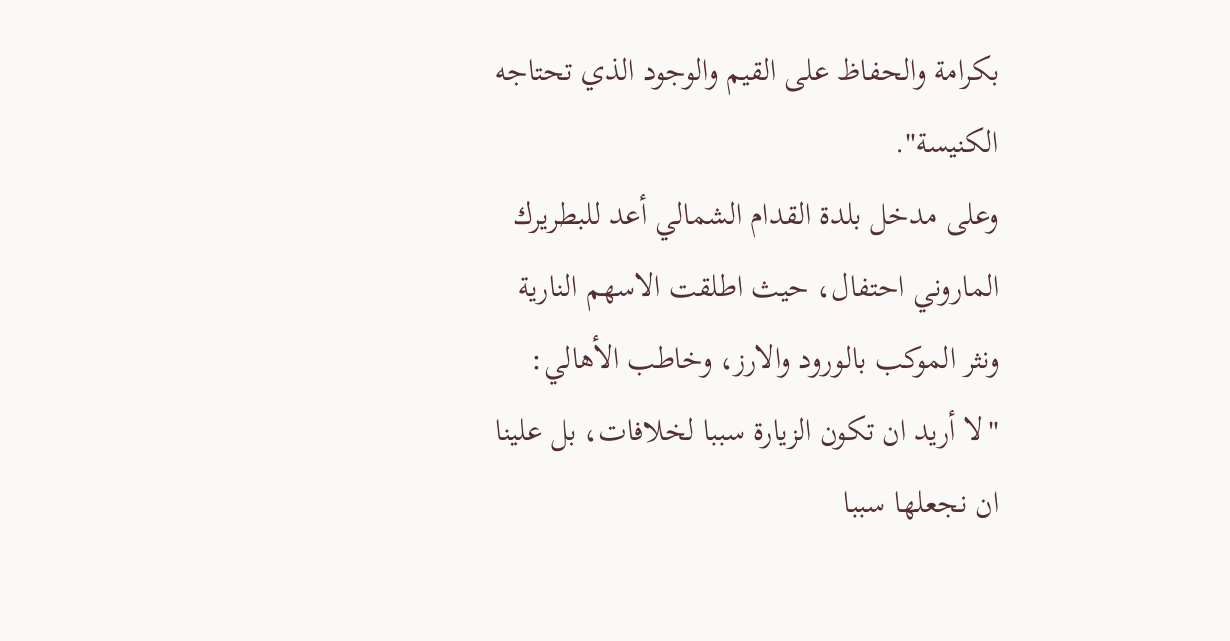بكرامة والحفاظ على القيم والوجود الذي تحتاجه الكنيسة".
وعلى مدخل بلدة القدام الشمالي أعد للبطريرك الماروني احتفال، حيث اطلقت الاسهم النارية ونثر الموكب بالورود والارز، وخاطب الأهالي: "لا أريد ان تكون الزيارة سببا لخلافات، بل علينا ان نجعلها سببا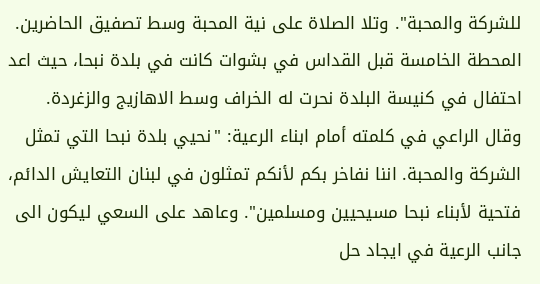للشركة والمحبة". وتلا الصلاة على نية المحبة وسط تصفيق الحاضرين.
المحطة الخامسة قبل القداس في بشوات كانت في بلدة نبحا، حيث اعد احتفال في كنيسة البلدة نحرت له الخراف وسط الاهازيج والزغردة.
وقال الراعي في كلمته أمام ابناء الرعية: "نحيي بلدة نبحا التي تمثل الشركة والمحبة. اننا نفاخر بكم لأنكم تمثلون في لبنان التعايش الدائم، فتحية لأبناء نبحا مسيحيين ومسلمين". وعاهد على السعي ليكون الى جانب الرعية في ايجاد حل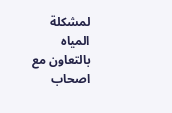لمشكلة المياه بالتعاون مع اصحاب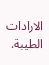الارادات الطيبة.